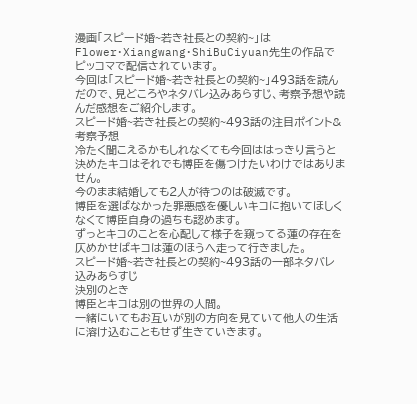漫画「スピード婚~若き社長との契約~」はFlower・Xiangwang・ShiBuCiyuan先生の作品でピッコマで配信されています。
今回は「スピード婚~若き社長との契約~」493話を読んだので、見どころやネタバレ込みあらすじ、考察予想や読んだ感想をご紹介します。
スピード婚~若き社長との契約~493話の注目ポイント&考察予想
冷たく聞こえるかもしれなくても今回ははっきり言うと決めたキコはそれでも博臣を傷つけたいわけではありません。
今のまま結婚しても2人が待つのは破滅です。
博臣を選ばなかった罪悪感を優しいキコに抱いてほしくなくて博臣自身の過ちも認めます。
ずっとキコのことを心配して様子を窺ってる蓮の存在を仄めかせばキコは蓮のほうへ走って行きました。
スピード婚~若き社長との契約~493話の一部ネタバレ込みあらすじ
決別のとき
博臣とキコは別の世界の人間。
一緒にいてもお互いが別の方向を見ていて他人の生活に溶け込むこともせず生きていきます。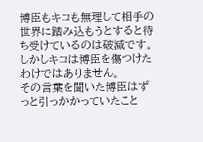博臣もキコも無理して相手の世界に踏み込もうとすると待ち受けているのは破滅です。
しかしキコは博臣を傷つけたわけではありません。
その言葉を聞いた博臣はずっと引っかかっていたこと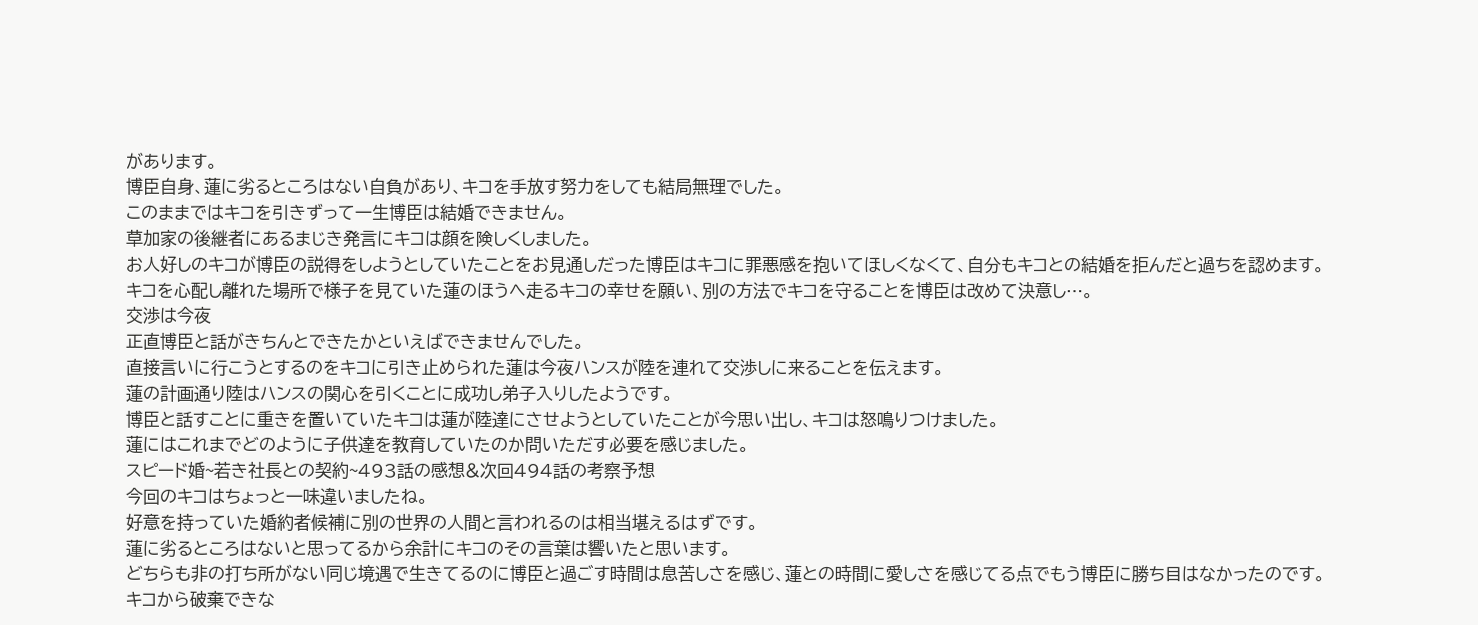があります。
博臣自身、蓮に劣るところはない自負があり、キコを手放す努力をしても結局無理でした。
このままではキコを引きずって一生博臣は結婚できません。
草加家の後継者にあるまじき発言にキコは顔を険しくしました。
お人好しのキコが博臣の説得をしようとしていたことをお見通しだった博臣はキコに罪悪感を抱いてほしくなくて、自分もキコとの結婚を拒んだと過ちを認めます。
キコを心配し離れた場所で様子を見ていた蓮のほうへ走るキコの幸せを願い、別の方法でキコを守ることを博臣は改めて決意し…。
交渉は今夜
正直博臣と話がきちんとできたかといえばできませんでした。
直接言いに行こうとするのをキコに引き止められた蓮は今夜ハンスが陸を連れて交渉しに来ることを伝えます。
蓮の計画通り陸はハンスの関心を引くことに成功し弟子入りしたようです。
博臣と話すことに重きを置いていたキコは蓮が陸達にさせようとしていたことが今思い出し、キコは怒鳴りつけました。
蓮にはこれまでどのように子供達を教育していたのか問いただす必要を感じました。
スピード婚~若き社長との契約~493話の感想&次回494話の考察予想
今回のキコはちょっと一味違いましたね。
好意を持っていた婚約者候補に別の世界の人間と言われるのは相当堪えるはずです。
蓮に劣るところはないと思ってるから余計にキコのその言葉は響いたと思います。
どちらも非の打ち所がない同じ境遇で生きてるのに博臣と過ごす時間は息苦しさを感じ、蓮との時間に愛しさを感じてる点でもう博臣に勝ち目はなかったのです。
キコから破棄できな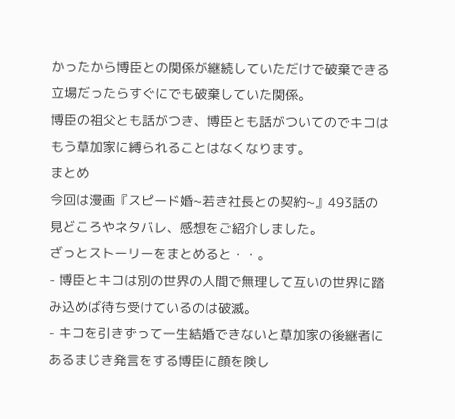かったから博臣との関係が継続していただけで破棄できる立場だったらすぐにでも破棄していた関係。
博臣の祖父とも話がつき、博臣とも話がついてのでキコはもう草加家に縛られることはなくなります。
まとめ
今回は漫画『スピード婚~若き社長との契約~』493話の見どころやネタバレ、感想をご紹介しました。
ざっとストーリーをまとめると・・。
- 博臣とキコは別の世界の人間で無理して互いの世界に踏み込めば待ち受けているのは破滅。
- キコを引きずって一生結婚できないと草加家の後継者にあるまじき発言をする博臣に顔を険し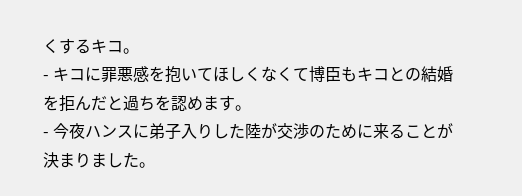くするキコ。
- キコに罪悪感を抱いてほしくなくて博臣もキコとの結婚を拒んだと過ちを認めます。
- 今夜ハンスに弟子入りした陸が交渉のために来ることが決まりました。